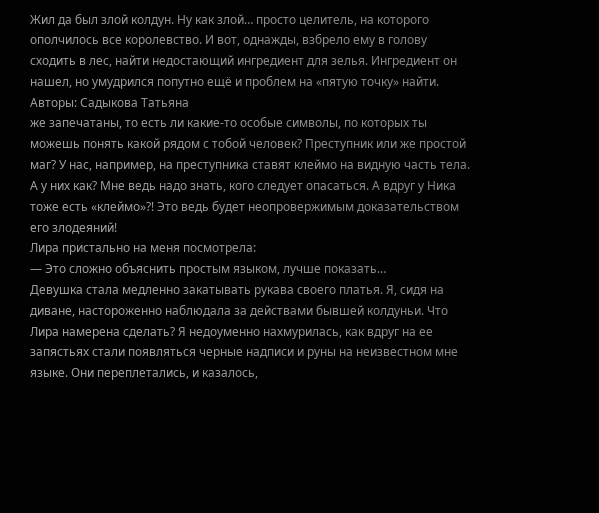Жил да был злой колдун. Ну как злой… просто целитель, на которого ополчилось все королевство. И вот, однажды, взбрело ему в голову сходить в лес, найти недостающий ингредиент для зелья. Ингредиент он нашел, но умудрился попутно ещё и проблем на «пятую точку» найти.
Авторы: Садыкова Татьяна
же запечатаны, то есть ли какие-то особые символы, по которых ты можешь понять какой рядом с тобой человек? Преступник или же простой маг? У нас, например, на преступника ставят клеймо на видную часть тела. А у них как? Мне ведь надо знать, кого следует опасаться. А вдруг у Ника тоже есть «клеймо»?! Это ведь будет неопровержимым доказательством его злодеяний!
Лира пристально на меня посмотрела:
— Это сложно объяснить простым языком, лучше показать…
Девушка стала медленно закатывать рукава своего платья. Я, сидя на диване, настороженно наблюдала за действами бывшей колдуньи. Что Лира намерена сделать? Я недоуменно нахмурилась, как вдруг на ее запястьях стали появляться черные надписи и руны на неизвестном мне языке. Они переплетались, и казалось,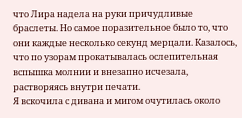что Лира надела на руки причудливые браслеты. Но самое поразительное было то, что они каждые несколько секунд мерцали. Казалось, что по узорам прокатывалась ослепительная вспышка молнии и внезапно исчезала, растворяясь внутри печати.
Я вскочила с дивана и мигом очутилась около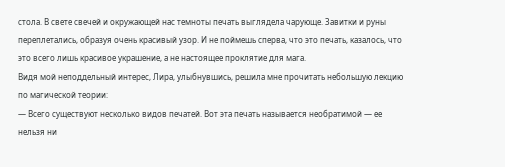стола. В свете свечей и окружающей нас темноты печать выглядела чарующе. Завитки и руны переплетались, образуя очень красивый узор. И не поймешь сперва, что это печать, казалось, что это всего лишь красивое украшение, а не настоящее проклятие для мага.
Видя мой неподдельный интерес, Лира, улыбнувшись, решила мне прочитать небольшую лекцию по магической теории:
— Всего существуют несколько видов печатей. Вот эта печать называется необратимой — ее нельзя ни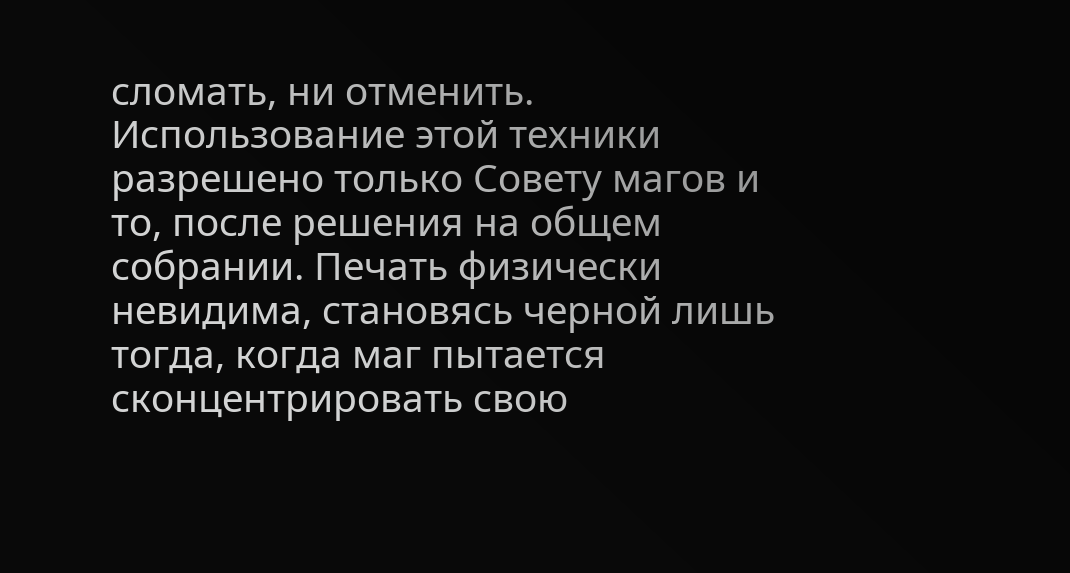сломать, ни отменить. Использование этой техники разрешено только Совету магов и то, после решения на общем собрании. Печать физически невидима, становясь черной лишь тогда, когда маг пытается сконцентрировать свою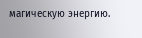магическую энергию.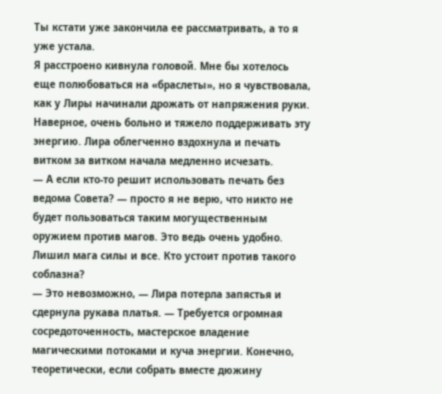Ты кстати уже закончила ее рассматривать, а то я уже устала.
Я расстроено кивнула головой. Мне бы хотелось еще полюбоваться на «браслеты», но я чувствовала, как у Лиры начинали дрожать от напряжения руки. Наверное, очень больно и тяжело поддерживать эту энергию. Лира облегченно вздохнула и печать витком за витком начала медленно исчезать.
— А если кто-то решит использовать печать без ведома Совета? — просто я не верю, что никто не будет пользоваться таким могущественным оружием против магов. Это ведь очень удобно. Лишил мага силы и все. Кто устоит против такого соблазна?
— Это невозможно, — Лира потерла запястья и сдернула рукава платья. — Требуется огромная сосредоточенность, мастерское владение магическими потоками и куча энергии. Конечно, теоретически, если собрать вместе дюжину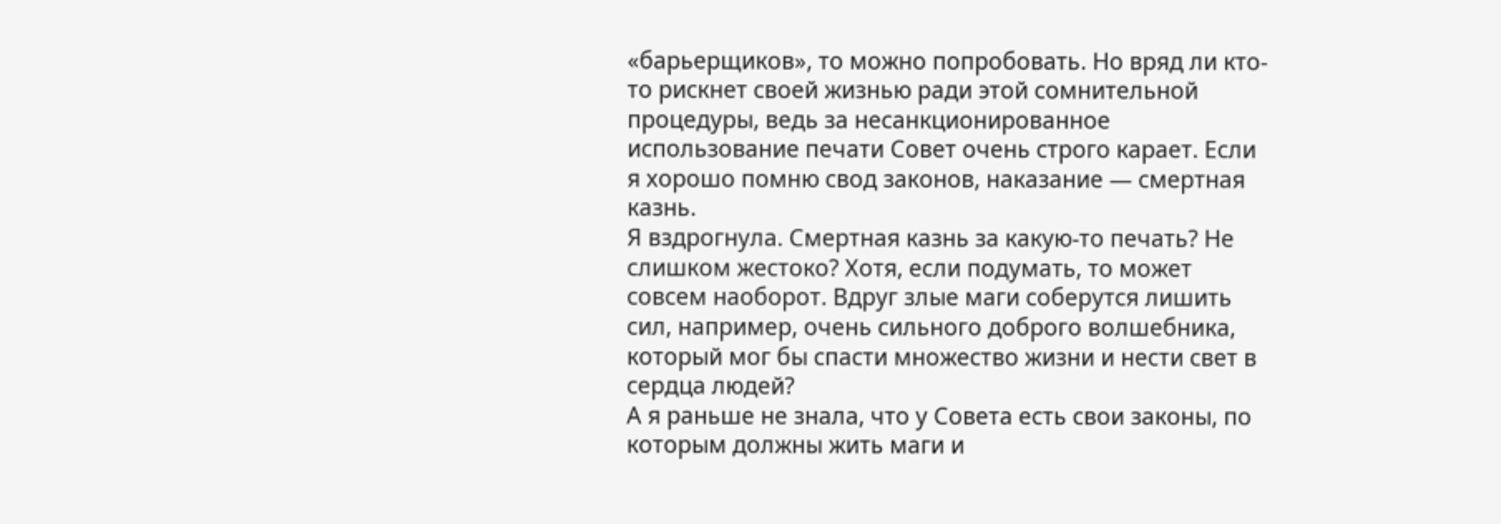«барьерщиков», то можно попробовать. Но вряд ли кто-то рискнет своей жизнью ради этой сомнительной процедуры, ведь за несанкционированное использование печати Совет очень строго карает. Если я хорошо помню свод законов, наказание — смертная казнь.
Я вздрогнула. Смертная казнь за какую-то печать? Не слишком жестоко? Хотя, если подумать, то может совсем наоборот. Вдруг злые маги соберутся лишить сил, например, очень сильного доброго волшебника, который мог бы спасти множество жизни и нести свет в сердца людей?
А я раньше не знала, что у Совета есть свои законы, по которым должны жить маги и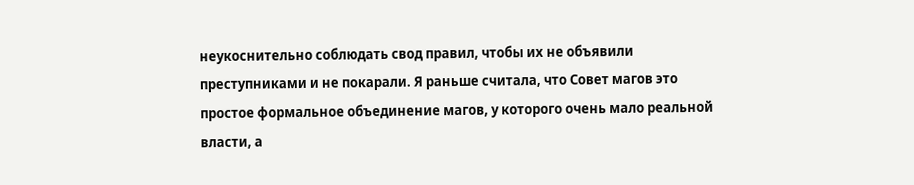неукоснительно соблюдать свод правил, чтобы их не объявили преступниками и не покарали. Я раньше считала, что Совет магов это простое формальное объединение магов, у которого очень мало реальной власти, а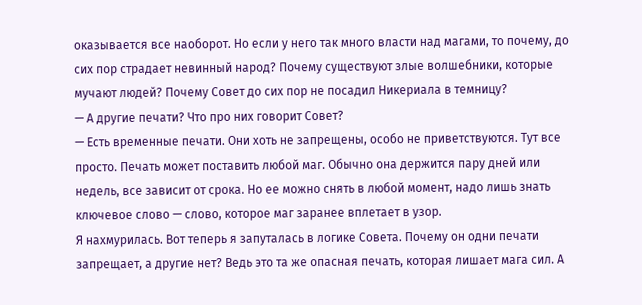оказывается все наоборот. Но если у него так много власти над магами, то почему, до сих пор страдает невинный народ? Почему существуют злые волшебники, которые мучают людей? Почему Совет до сих пор не посадил Никериала в темницу?
— А другие печати? Что про них говорит Совет?
— Есть временные печати. Они хоть не запрещены, особо не приветствуются. Тут все просто. Печать может поставить любой маг. Обычно она держится пару дней или недель, все зависит от срока. Но ее можно снять в любой момент, надо лишь знать ключевое слово — слово, которое маг заранее вплетает в узор.
Я нахмурилась. Вот теперь я запуталась в логике Совета. Почему он одни печати запрещает, а другие нет? Ведь это та же опасная печать, которая лишает мага сил. А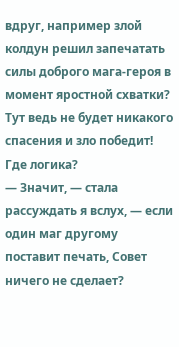вдруг, например злой колдун решил запечатать силы доброго мага-героя в момент яростной схватки? Тут ведь не будет никакого спасения и зло победит! Где логика?
— Значит, — стала рассуждать я вслух, — если один маг другому поставит печать, Совет ничего не сделает?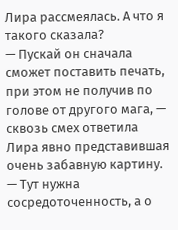Лира рассмеялась. А что я такого сказала?
— Пускай он сначала сможет поставить печать, при этом не получив по голове от другого мага, — сквозь смех ответила Лира явно представившая очень забавную картину. — Тут нужна сосредоточенность, а о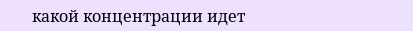какой концентрации идет